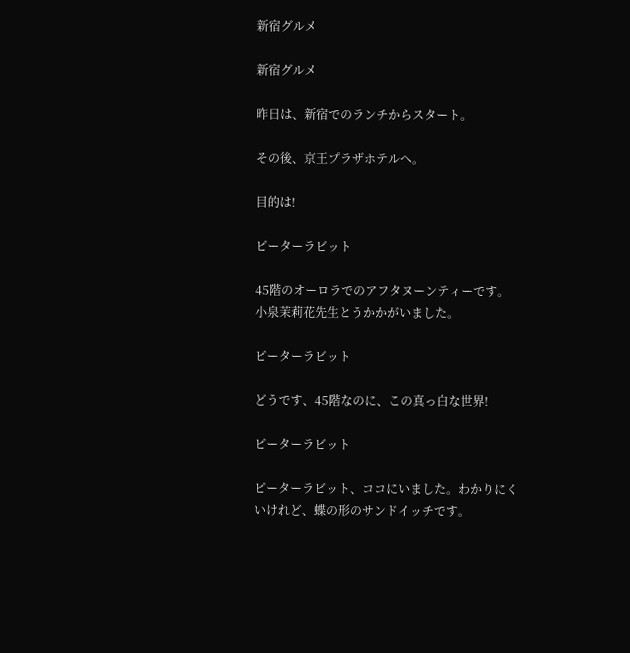新宿グルメ

新宿グルメ

昨日は、新宿でのランチからスタート。

その後、京王プラザホテルへ。

目的は!

ピーターラビット

45階のオーロラでのアフタヌーンティーです。
小泉茉莉花先生とうかかがいました。

ピーターラビット

どうです、45階なのに、この真っ白な世界!

ピーターラビット

ピーターラビット、ココにいました。わかりにくいけれど、蝶の形のサンドイッチです。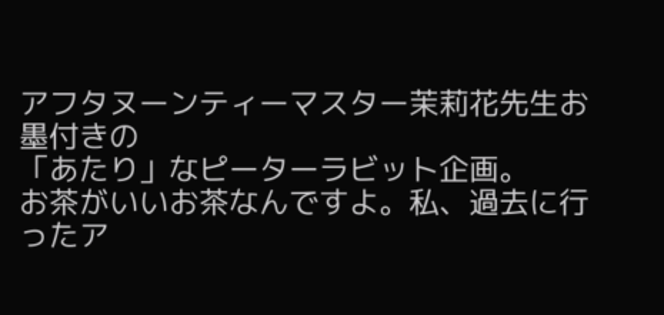アフタヌーンティーマスター茉莉花先生お墨付きの
「あたり」なピーターラビット企画。
お茶がいいお茶なんですよ。私、過去に行ったア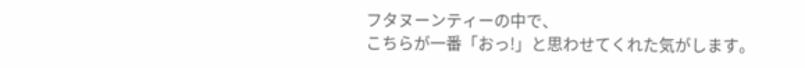フタヌーンティーの中で、
こちらが一番「おっ!」と思わせてくれた気がします。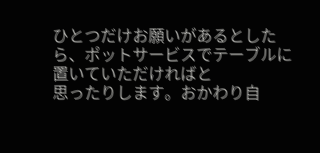ひとつだけお願いがあるとしたら、ポットサービスでテーブルに置いていただければと
思ったりします。おかわり自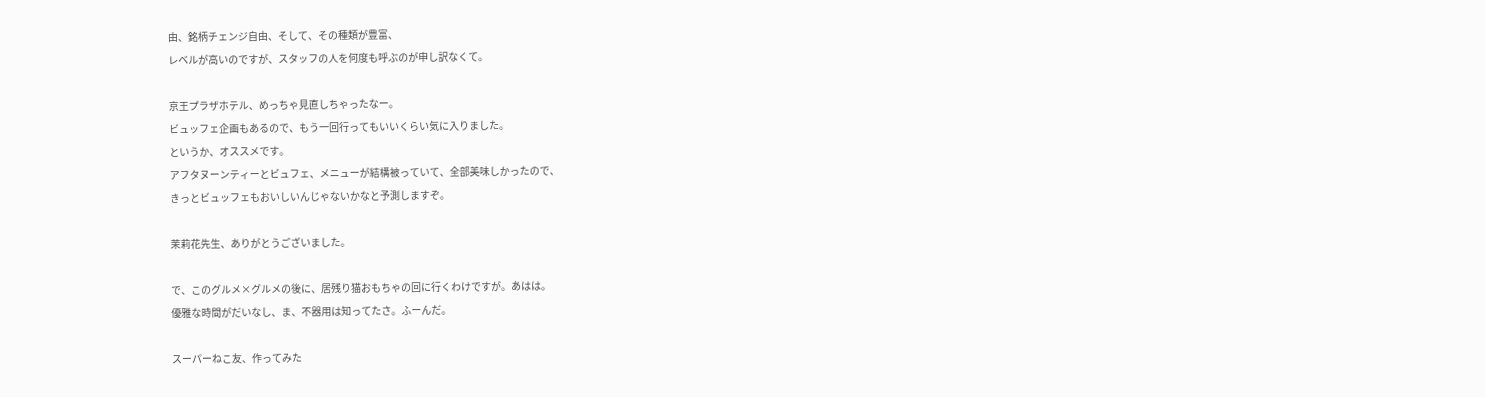由、銘柄チェンジ自由、そして、その種類が豊富、
レベルが高いのですが、スタッフの人を何度も呼ぶのが申し訳なくて。

京王プラザホテル、めっちゃ見直しちゃったなー。
ビュッフェ企画もあるので、もう一回行ってもいいくらい気に入りました。
というか、オススメです。
アフタヌーンティーとビュフェ、メニューが結構被っていて、全部美味しかったので、
きっとビュッフェもおいしいんじゃないかなと予測しますぞ。

茉莉花先生、ありがとうございました。

で、このグルメ×グルメの後に、居残り猫おもちゃの回に行くわけですが。あはは。
優雅な時間がだいなし、ま、不器用は知ってたさ。ふーんだ。

スーパーねこ友、作ってみた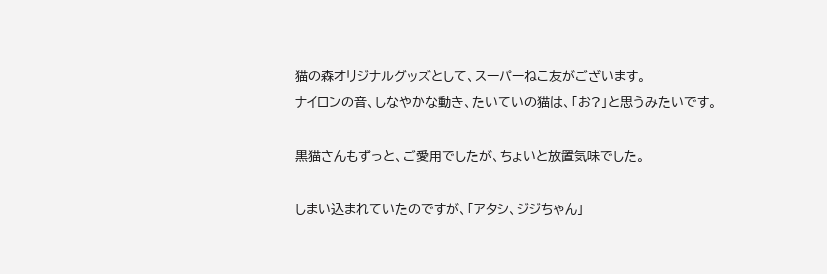猫の森オリジナルグッズとして、スーパーねこ友がございます。
ナイロンの音、しなやかな動き、たいていの猫は、「お?」と思うみたいです。

黒猫さんもずっと、ご愛用でしたが、ちょいと放置気味でした。

しまい込まれていたのですが、「アタシ、ジジちゃん」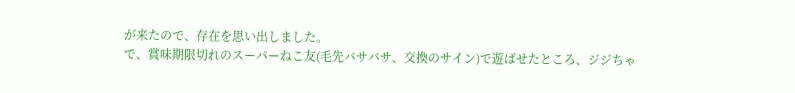が来たので、存在を思い出しました。
で、賞味期限切れのスーパーねこ友(毛先バサバサ、交換のサイン)で遊ばせたところ、ジジちゃ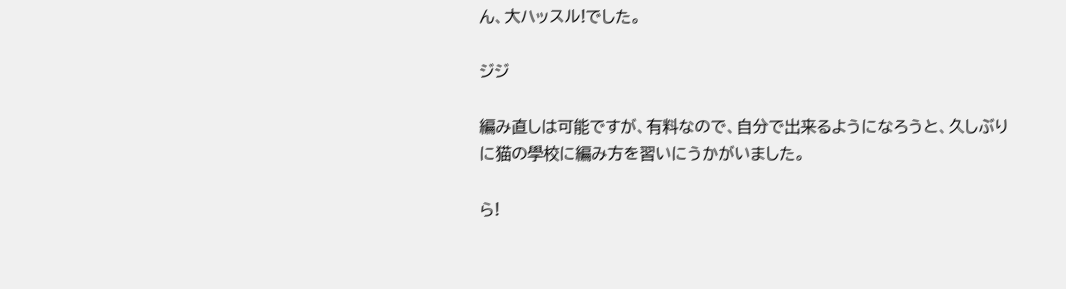ん、大ハッスル!でした。

ジジ

編み直しは可能ですが、有料なので、自分で出来るようになろうと、久しぶりに猫の學校に編み方を習いにうかがいました。

ら!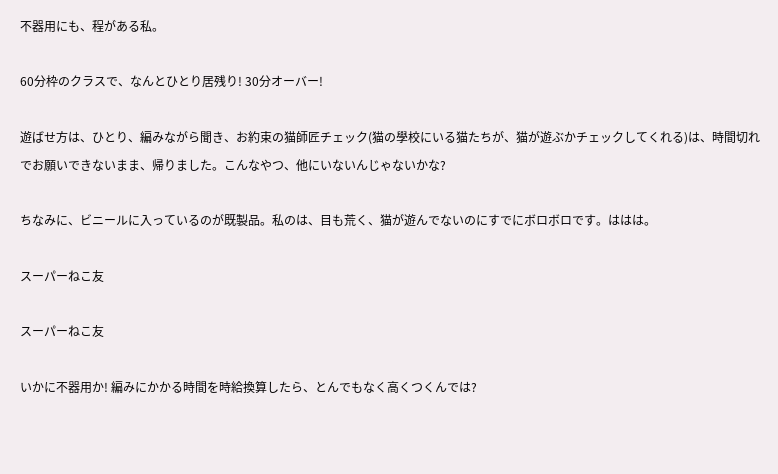不器用にも、程がある私。

60分枠のクラスで、なんとひとり居残り! 30分オーバー!

遊ばせ方は、ひとり、編みながら聞き、お約束の猫師匠チェック(猫の學校にいる猫たちが、猫が遊ぶかチェックしてくれる)は、時間切れでお願いできないまま、帰りました。こんなやつ、他にいないんじゃないかな?

ちなみに、ビニールに入っているのが既製品。私のは、目も荒く、猫が遊んでないのにすでにボロボロです。ははは。

スーパーねこ友

スーパーねこ友

いかに不器用か! 編みにかかる時間を時給換算したら、とんでもなく高くつくんでは?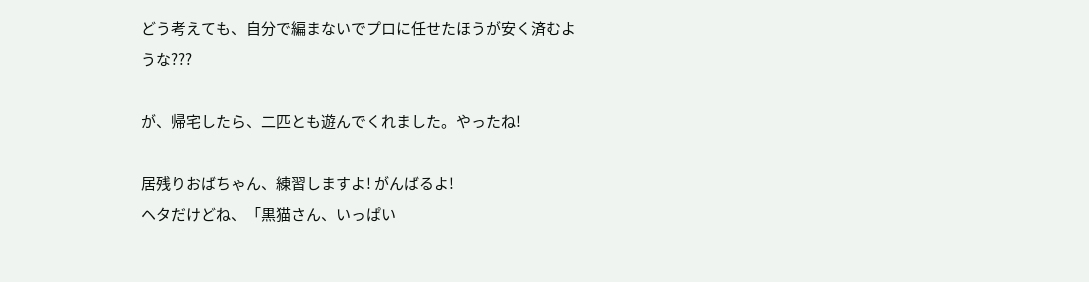どう考えても、自分で編まないでプロに任せたほうが安く済むような???

が、帰宅したら、二匹とも遊んでくれました。やったね!

居残りおばちゃん、練習しますよ! がんばるよ!
ヘタだけどね、「黒猫さん、いっぱい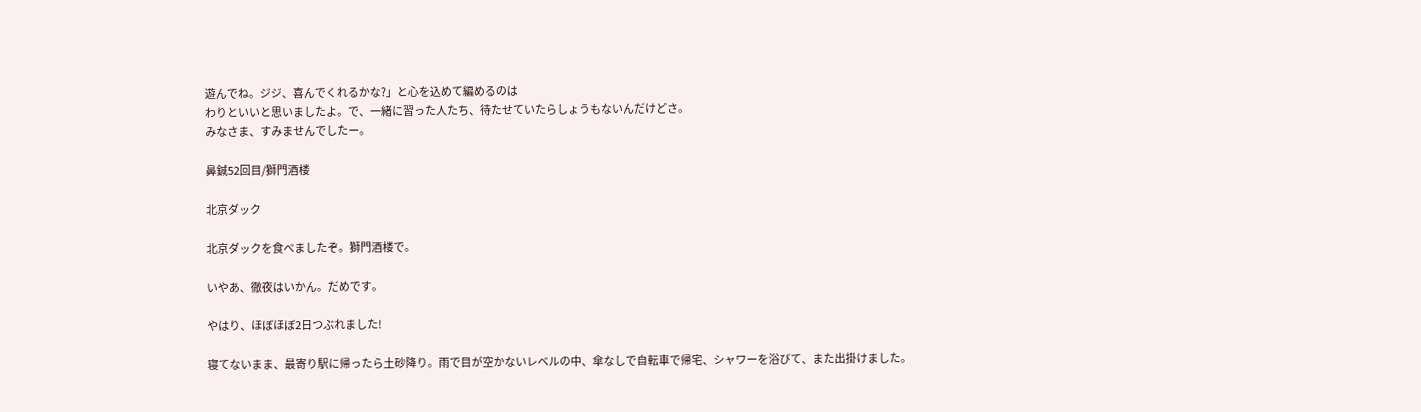遊んでね。ジジ、喜んでくれるかな?」と心を込めて編めるのは
わりといいと思いましたよ。で、一緒に習った人たち、待たせていたらしょうもないんだけどさ。
みなさま、すみませんでしたー。

鼻鍼52回目/獅門酒楼

北京ダック

北京ダックを食べましたぞ。獅門酒楼で。

いやあ、徹夜はいかん。だめです。

やはり、ほぼほぼ2日つぶれました!

寝てないまま、最寄り駅に帰ったら土砂降り。雨で目が空かないレベルの中、傘なしで自転車で帰宅、シャワーを浴びて、また出掛けました。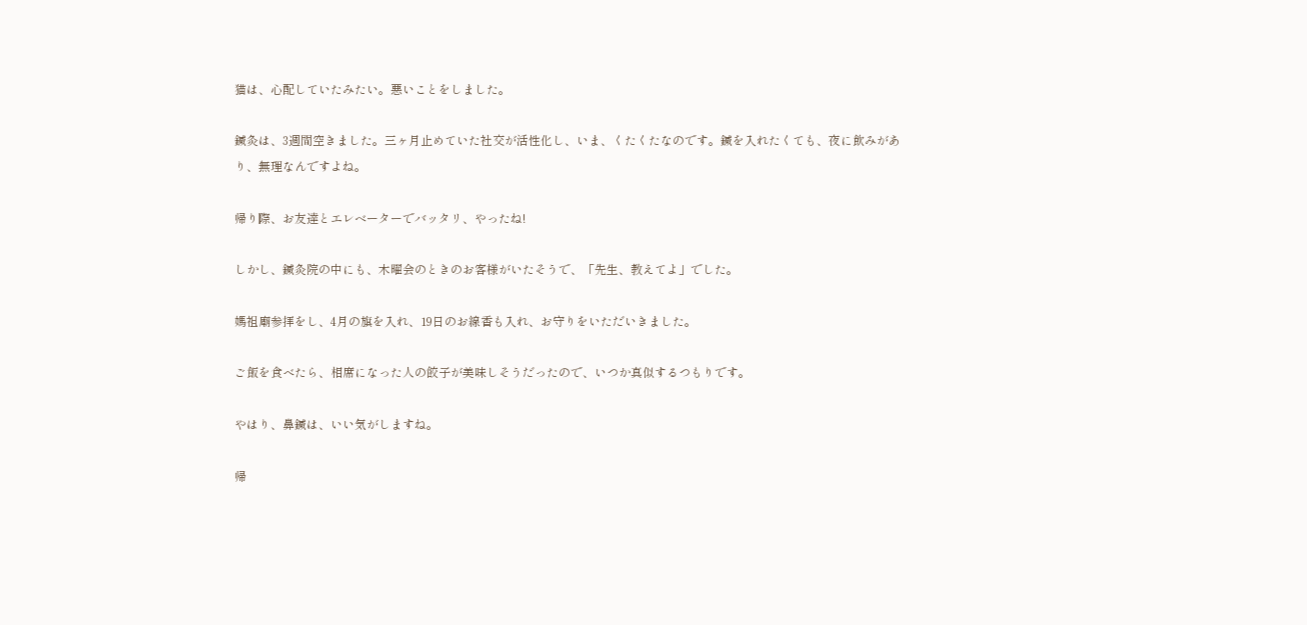猫は、心配していたみたい。悪いことをしました。

鍼灸は、3週間空きました。三ヶ月止めていた社交が活性化し、いま、くたくたなのです。鍼を入れたくても、夜に飲みがあり、無理なんですよね。

帰り際、お友達とエレベーターでバッタリ、やったね!

しかし、鍼灸院の中にも、木曜会のときのお客様がいたそうで、「先生、教えてよ」でした。

媽祖廟参拝をし、4月の旗を入れ、19日のお線香も入れ、お守りをいただいきました。

ご飯を食べたら、相席になった人の餃子が美味しそうだったので、いつか真似するつもりです。

やはり、鼻鍼は、いい気がしますね。

帰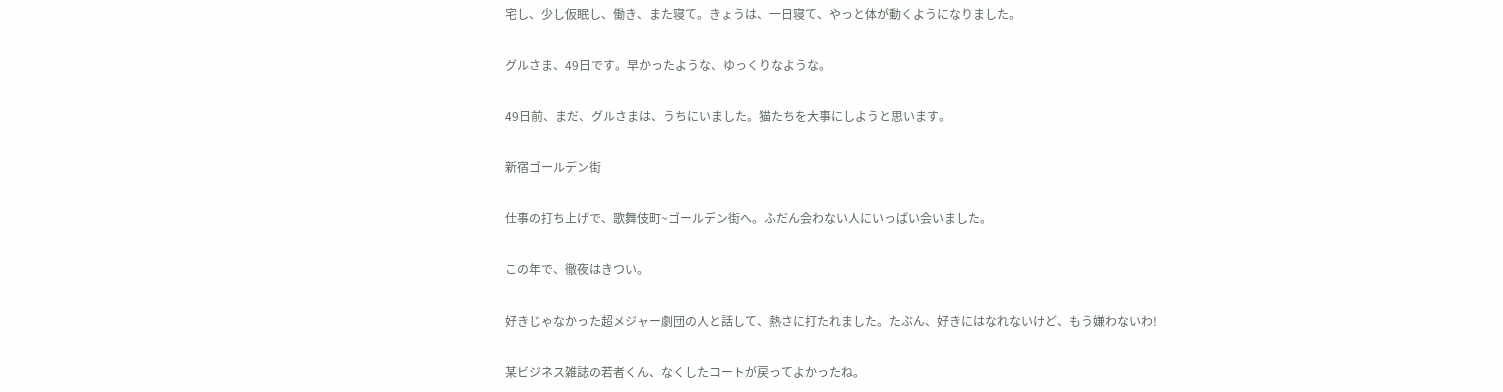宅し、少し仮眠し、働き、また寝て。きょうは、一日寝て、やっと体が動くようになりました。

グルさま、49日です。早かったような、ゆっくりなような。

49日前、まだ、グルさまは、うちにいました。猫たちを大事にしようと思います。

新宿ゴールデン街

仕事の打ち上げで、歌舞伎町~ゴールデン街へ。ふだん会わない人にいっぱい会いました。

この年で、徹夜はきつい。

好きじゃなかった超メジャー劇団の人と話して、熱さに打たれました。たぶん、好きにはなれないけど、もう嫌わないわ!

某ビジネス雑誌の若者くん、なくしたコートが戻ってよかったね。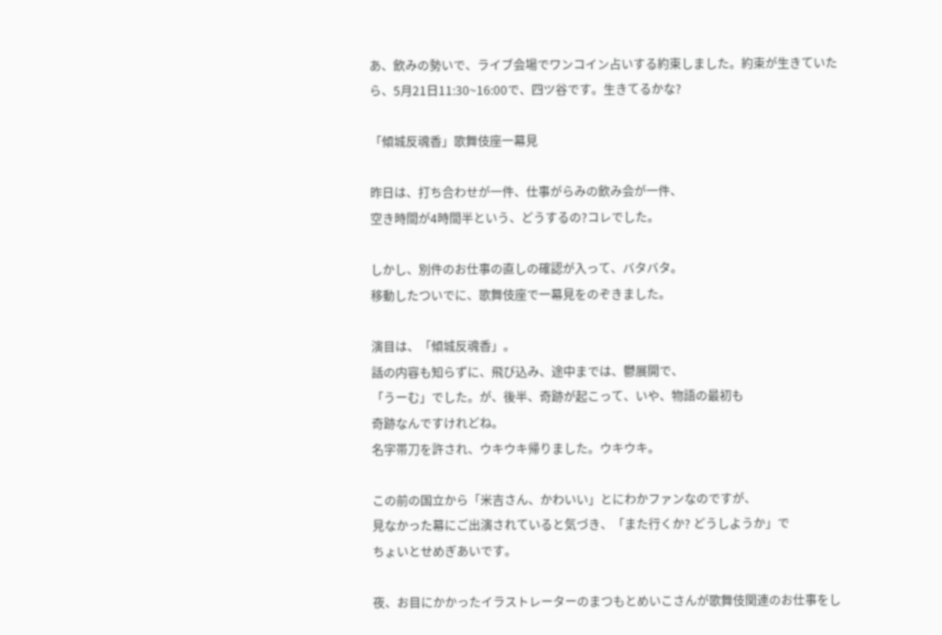あ、飲みの勢いで、ライブ会場でワンコイン占いする約束しました。約束が生きていたら、5月21日11:30~16:00で、四ツ谷です。生きてるかな?

「傾城反魂香」歌舞伎座一幕見

昨日は、打ち合わせが一件、仕事がらみの飲み会が一件、
空き時間が4時間半という、どうするの?コレでした。

しかし、別件のお仕事の直しの確認が入って、バタバタ。
移動したついでに、歌舞伎座で一幕見をのぞきました。

演目は、「傾城反魂香」。
話の内容も知らずに、飛び込み、途中までは、鬱展開で、
「うーむ」でした。が、後半、奇跡が起こって、いや、物語の最初も
奇跡なんですけれどね。
名字帯刀を許され、ウキウキ帰りました。ウキウキ。

この前の国立から「米吉さん、かわいい」とにわかファンなのですが、
見なかった幕にご出演されていると気づき、「また行くか? どうしようか」で
ちょいとせめぎあいです。

夜、お目にかかったイラストレーターのまつもとめいこさんが歌舞伎関連のお仕事をし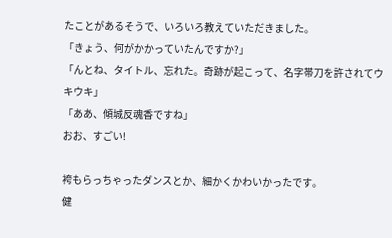たことがあるそうで、いろいろ教えていただきました。
「きょう、何がかかっていたんですか?」
「んとね、タイトル、忘れた。奇跡が起こって、名字帯刀を許されてウキウキ」
「ああ、傾城反魂香ですね」
おお、すごい!

袴もらっちゃったダンスとか、細かくかわいかったです。
健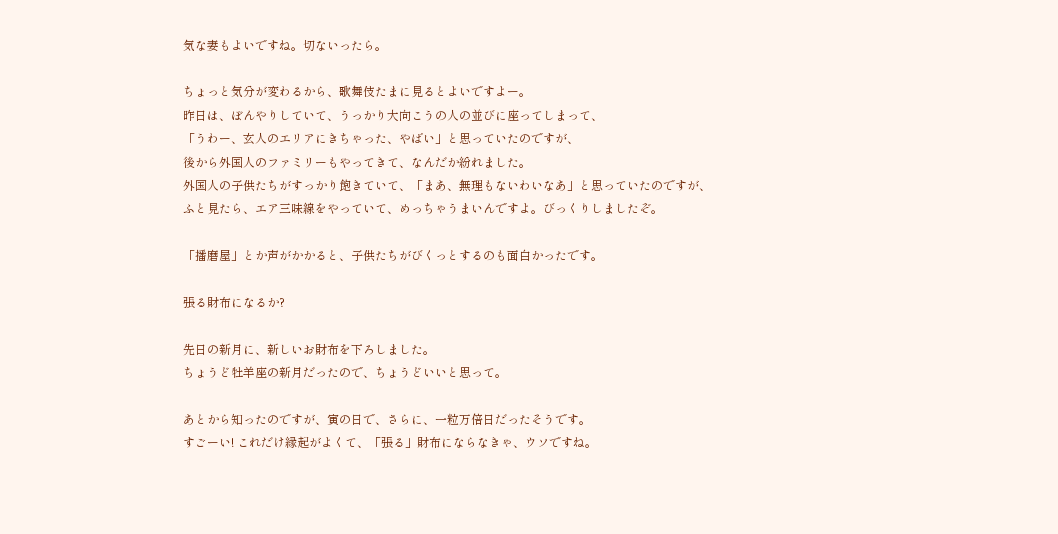気な妻もよいですね。切ないったら。

ちょっと気分が変わるから、歌舞伎たまに見るとよいですよー。
昨日は、ぼんやりしていて、うっかり大向こうの人の並びに座ってしまって、
「うわー、玄人のエリアにきちゃった、やばい」と思っていたのですが、
後から外国人のファミリーもやってきて、なんだか紛れました。
外国人の子供たちがすっかり飽きていて、「まあ、無理もないわいなあ」と思っていたのですが、
ふと見たら、エア三味線をやっていて、めっちゃうまいんですよ。びっくりしましたぞ。

「播磨屋」とか声がかかると、子供たちがびくっとするのも面白かったです。

張る財布になるか?

先日の新月に、新しいお財布を下ろしました。
ちょうど牡羊座の新月だったので、ちょうどいいと思って。

あとから知ったのですが、寅の日で、さらに、一粒万倍日だったそうです。
すごーい! これだけ縁起がよくて、「張る」財布にならなきゃ、ウソですね。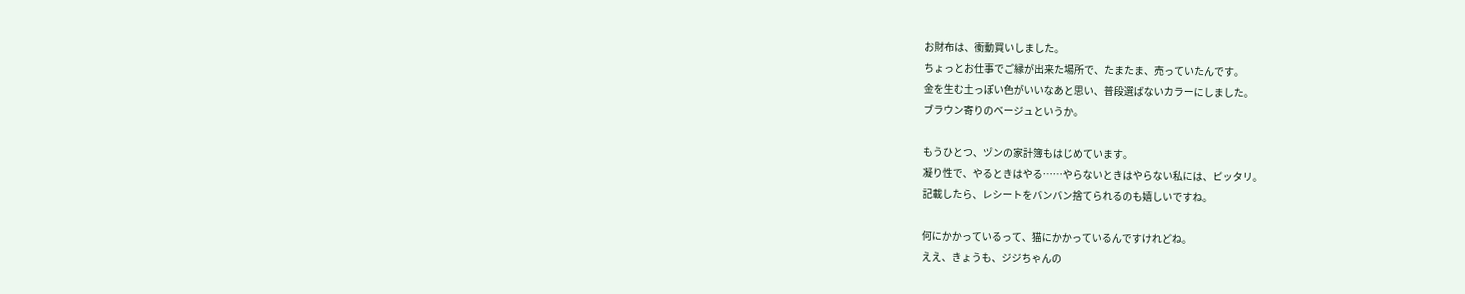お財布は、衝動買いしました。
ちょっとお仕事でご縁が出来た場所で、たまたま、売っていたんです。
金を生む土っぽい色がいいなあと思い、普段選ばないカラーにしました。
ブラウン寄りのベージュというか。

もうひとつ、ヅンの家計簿もはじめています。
凝り性で、やるときはやる……やらないときはやらない私には、ピッタリ。
記載したら、レシートをバンバン捨てられるのも嬉しいですね。

何にかかっているって、猫にかかっているんですけれどね。
ええ、きょうも、ジジちゃんの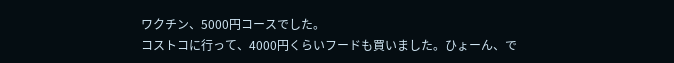ワクチン、5000円コースでした。
コストコに行って、4000円くらいフードも買いました。ひょーん、で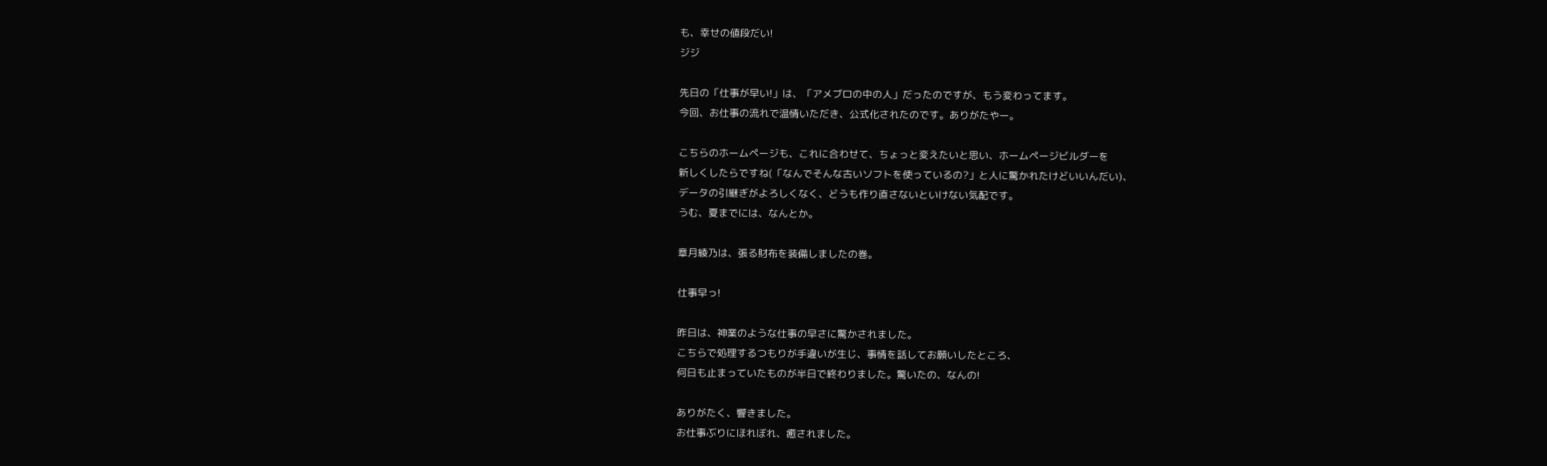も、幸せの値段だい!
ジジ

先日の「仕事が早い!」は、「アメブロの中の人」だったのですが、もう変わってます。
今回、お仕事の流れで温情いただき、公式化されたのです。ありがたやー。

こちらのホームページも、これに合わせて、ちょっと変えたいと思い、ホームページビルダーを
新しくしたらですね(「なんでそんな古いソフトを使っているの?」と人に驚かれたけどいいんだい)、
データの引継ぎがよろしくなく、どうも作り直さないといけない気配です。
うむ、夏までには、なんとか。

章月綾乃は、張る財布を装備しましたの巻。

仕事早っ!

昨日は、神業のような仕事の早さに驚かされました。
こちらで処理するつもりが手違いが生じ、事情を話してお願いしたところ、
何日も止まっていたものが半日で終わりました。驚いたの、なんの!

ありがたく、響きました。
お仕事ぶりにほれぼれ、癒されました。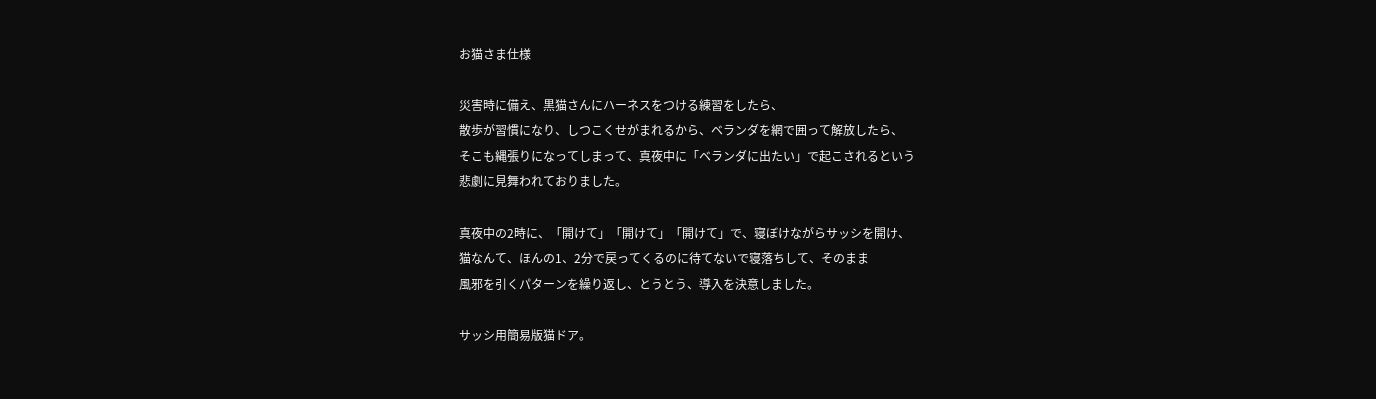お猫さま仕様

災害時に備え、黒猫さんにハーネスをつける練習をしたら、
散歩が習慣になり、しつこくせがまれるから、ベランダを網で囲って解放したら、
そこも縄張りになってしまって、真夜中に「ベランダに出たい」で起こされるという
悲劇に見舞われておりました。

真夜中の2時に、「開けて」「開けて」「開けて」で、寝ぼけながらサッシを開け、
猫なんて、ほんの1、2分で戻ってくるのに待てないで寝落ちして、そのまま
風邪を引くパターンを繰り返し、とうとう、導入を決意しました。

サッシ用簡易版猫ドア。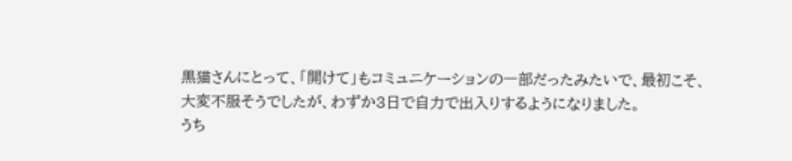黒猫さんにとって、「開けて」もコミュニケーションの一部だったみたいで、最初こそ、
大変不服そうでしたが、わずか3日で自力で出入りするようになりました。
うち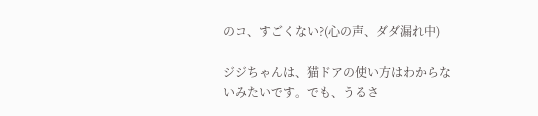のコ、すごくない?(心の声、ダダ漏れ中)

ジジちゃんは、猫ドアの使い方はわからないみたいです。でも、うるさ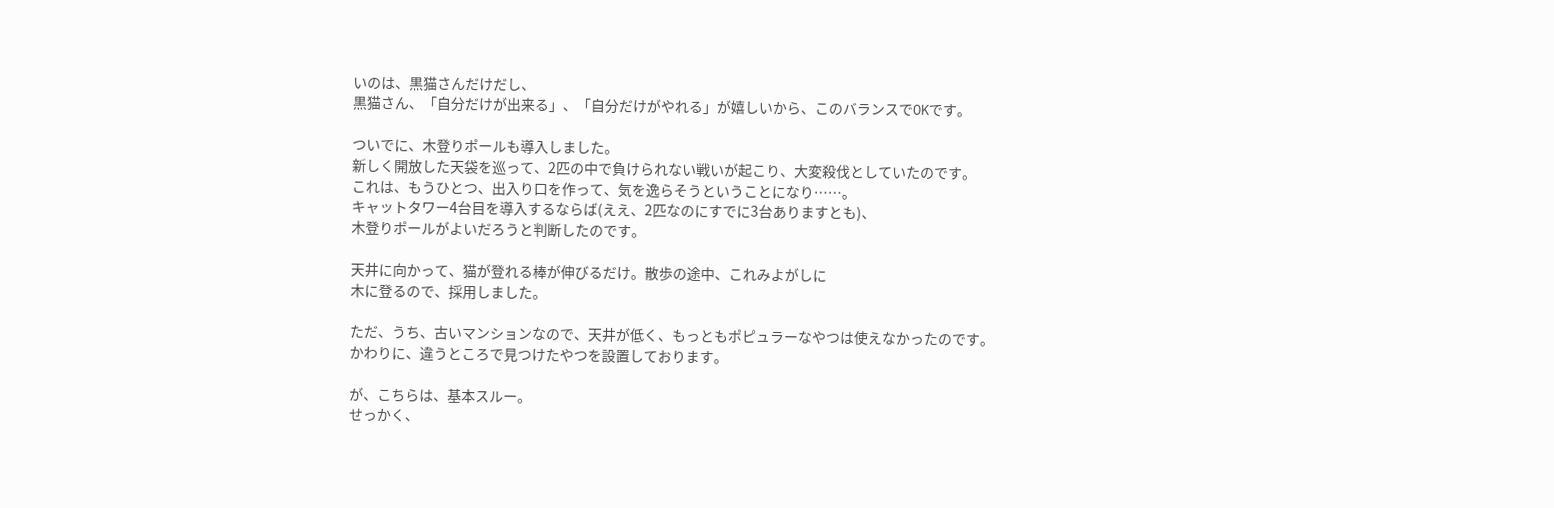いのは、黒猫さんだけだし、
黒猫さん、「自分だけが出来る」、「自分だけがやれる」が嬉しいから、このバランスでOKです。

ついでに、木登りポールも導入しました。
新しく開放した天袋を巡って、2匹の中で負けられない戦いが起こり、大変殺伐としていたのです。
これは、もうひとつ、出入り口を作って、気を逸らそうということになり……。
キャットタワー4台目を導入するならば(ええ、2匹なのにすでに3台ありますとも)、
木登りポールがよいだろうと判断したのです。

天井に向かって、猫が登れる棒が伸びるだけ。散歩の途中、これみよがしに
木に登るので、採用しました。

ただ、うち、古いマンションなので、天井が低く、もっともポピュラーなやつは使えなかったのです。
かわりに、違うところで見つけたやつを設置しております。

が、こちらは、基本スルー。
せっかく、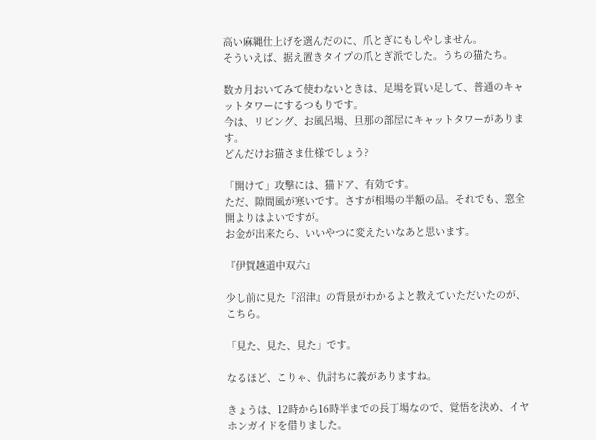高い麻縄仕上げを選んだのに、爪とぎにもしやしません。
そういえば、据え置きタイプの爪とぎ派でした。うちの猫たち。

数カ月おいてみて使わないときは、足場を買い足して、普通のキャットタワーにするつもりです。
今は、リビング、お風呂場、旦那の部屋にキャットタワーがあります。
どんだけお猫さま仕様でしょう?

「開けて」攻撃には、猫ドア、有効です。
ただ、隙間風が寒いです。さすが相場の半額の品。それでも、窓全開よりはよいですが。
お金が出来たら、いいやつに変えたいなあと思います。

『伊賀越道中双六』

少し前に見た『沼津』の背景がわかるよと教えていただいたのが、こちら。

「見た、見た、見た」です。

なるほど、こりゃ、仇討ちに義がありますね。

きょうは、12時から16時半までの長丁場なので、覚悟を決め、イヤホンガイドを借りました。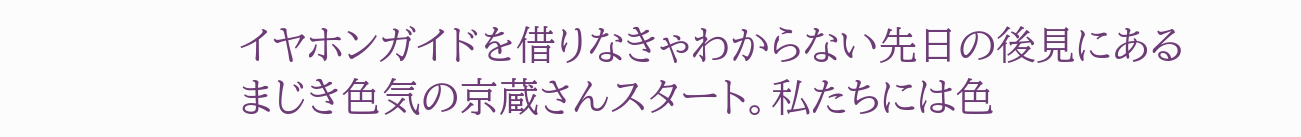イヤホンガイドを借りなきゃわからない先日の後見にあるまじき色気の京蔵さんスタート。私たちには色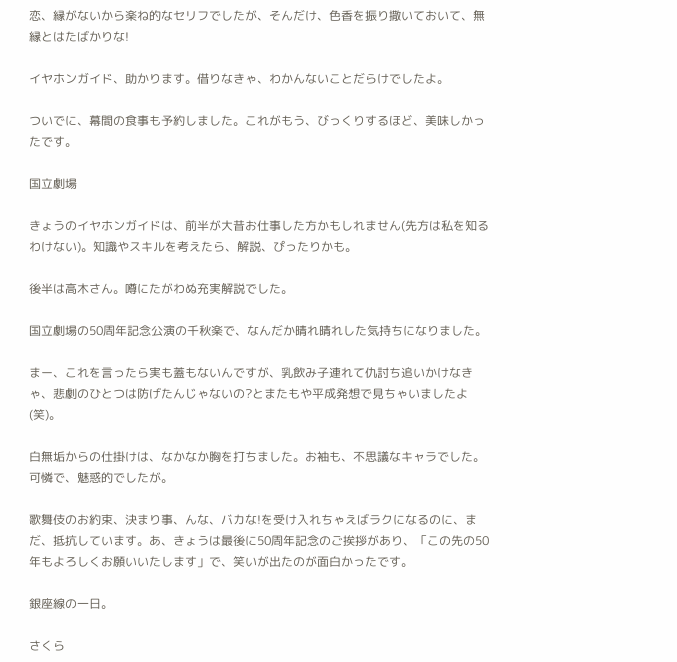恋、縁がないから楽ね的なセリフでしたが、そんだけ、色香を振り撒いておいて、無縁とはたばかりな!

イヤホンガイド、助かります。借りなきゃ、わかんないことだらけでしたよ。

ついでに、幕間の食事も予約しました。これがもう、びっくりするほど、美味しかったです。

国立劇場

きょうのイヤホンガイドは、前半が大昔お仕事した方かもしれません(先方は私を知るわけない)。知識やスキルを考えたら、解説、ぴったりかも。

後半は高木さん。噂にたがわぬ充実解説でした。

国立劇場の50周年記念公演の千秋楽で、なんだか晴れ晴れした気持ちになりました。

まー、これを言ったら実も蓋もないんですが、乳飲み子連れて仇討ち追いかけなきゃ、悲劇のひとつは防げたんじゃないの?とまたもや平成発想で見ちゃいましたよ(笑)。

白無垢からの仕掛けは、なかなか胸を打ちました。お袖も、不思議なキャラでした。可憐で、魅惑的でしたが。

歌舞伎のお約束、決まり事、んな、バカな!を受け入れちゃえばラクになるのに、まだ、抵抗しています。あ、きょうは最後に50周年記念のご挨拶があり、「この先の50年もよろしくお願いいたします」で、笑いが出たのが面白かったです。

銀座線の一日。

さくら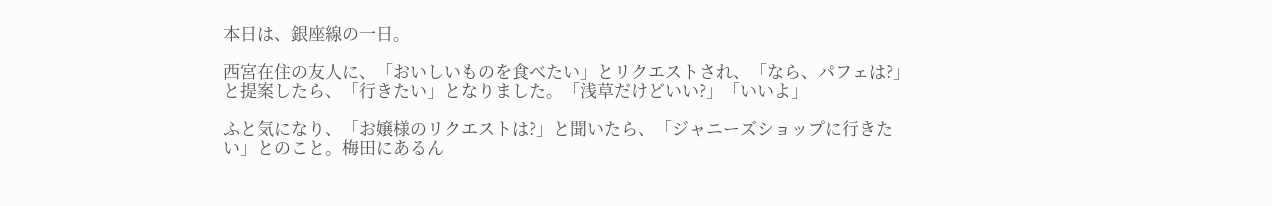本日は、銀座線の一日。

西宮在住の友人に、「おいしいものを食べたい」とリクエストされ、「なら、パフェは?」と提案したら、「行きたい」となりました。「浅草だけどいい?」「いいよ」

ふと気になり、「お嬢様のリクエストは?」と聞いたら、「ジャニーズショップに行きたい」とのこと。梅田にあるん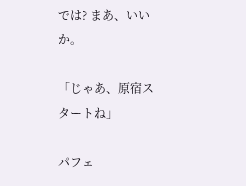では? まあ、いいか。

「じゃあ、原宿スタートね」

パフェ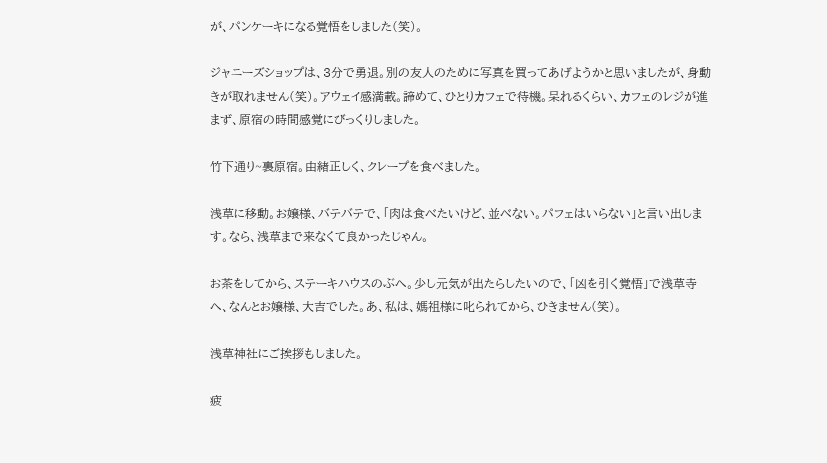が、パンケーキになる覚悟をしました(笑)。

ジャニーズショップは、3分で勇退。別の友人のために写真を買ってあげようかと思いましたが、身動きが取れません(笑)。アウェイ感満載。諦めて、ひとりカフェで待機。呆れるくらい、カフェのレジが進まず、原宿の時間感覚にびっくりしました。

竹下通り~裏原宿。由緒正しく、クレープを食べました。

浅草に移動。お嬢様、バテバテで、「肉は食べたいけど、並べない。パフェはいらない」と言い出します。なら、浅草まで来なくて良かったじゃん。

お茶をしてから、ステーキハウスのぶへ。少し元気が出たらしたいので、「凶を引く覚悟」で浅草寺へ、なんとお嬢様、大吉でした。あ、私は、媽祖様に叱られてから、ひきません(笑)。

浅草神社にご挨拶もしました。

疲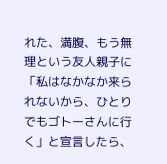れた、満腹、もう無理という友人親子に「私はなかなか来られないから、ひとりでもゴトーさんに行く」と宣言したら、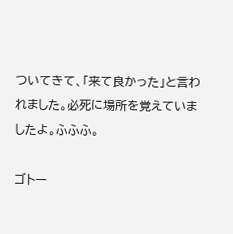ついてきて、「来て良かった」と言われました。必死に場所を覚えていましたよ。ふふふ。

ゴトー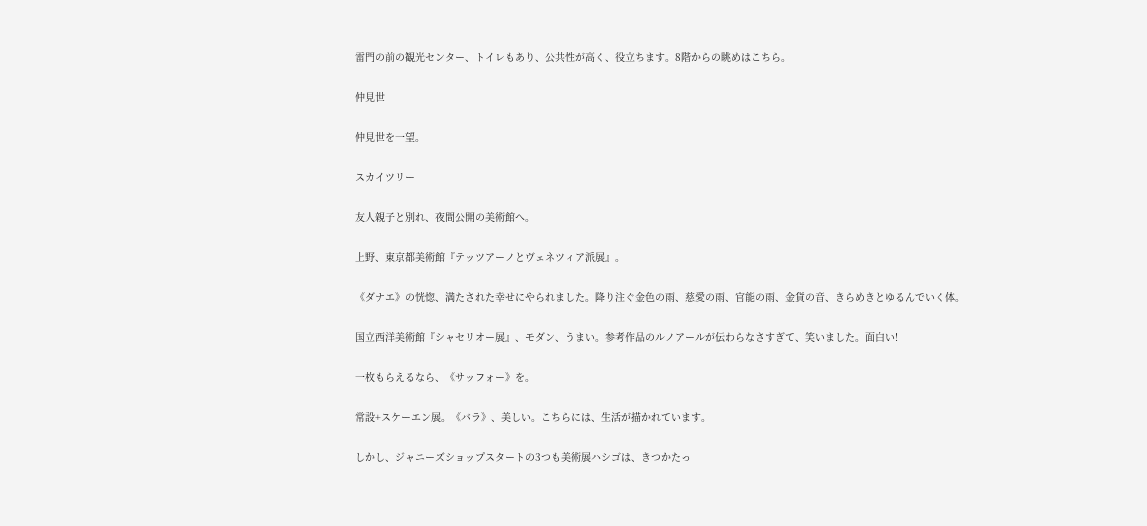雷門の前の観光センター、トイレもあり、公共性が高く、役立ちます。8階からの眺めはこちら。

仲見世

仲見世を一望。

スカイツリー

友人親子と別れ、夜間公開の美術館へ。

上野、東京都美術館『テッツアーノとヴェネツィア派展』。

《ダナエ》の恍惚、満たされた幸せにやられました。降り注ぐ金色の雨、慈愛の雨、官能の雨、金貨の音、きらめきとゆるんでいく体。

国立西洋美術館『シャセリオー展』、モダン、うまい。参考作品のルノアールが伝わらなさすぎて、笑いました。面白い!

一枚もらえるなら、《サッフォー》を。

常設+スケーエン展。《バラ》、美しい。こちらには、生活が描かれています。

しかし、ジャニーズショップスタートの3つも美術展ハシゴは、きつかたっ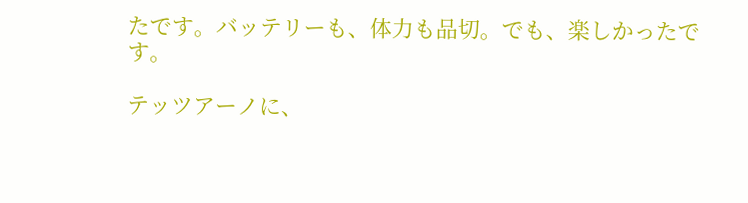たです。バッテリーも、体力も品切。でも、楽しかったです。

テッツアーノに、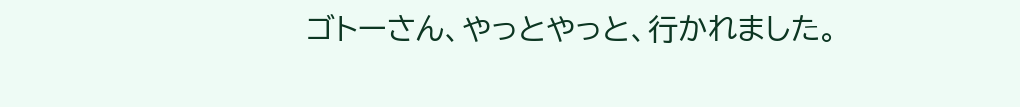ゴトーさん、やっとやっと、行かれました。